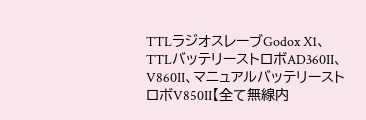TTLラジオスレーブGodox X1、TTLバッテリーストロボAD360II、V860II、マニュアルバッテリーストロボV850II【全て無線内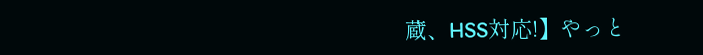蔵、HSS対応!】やっと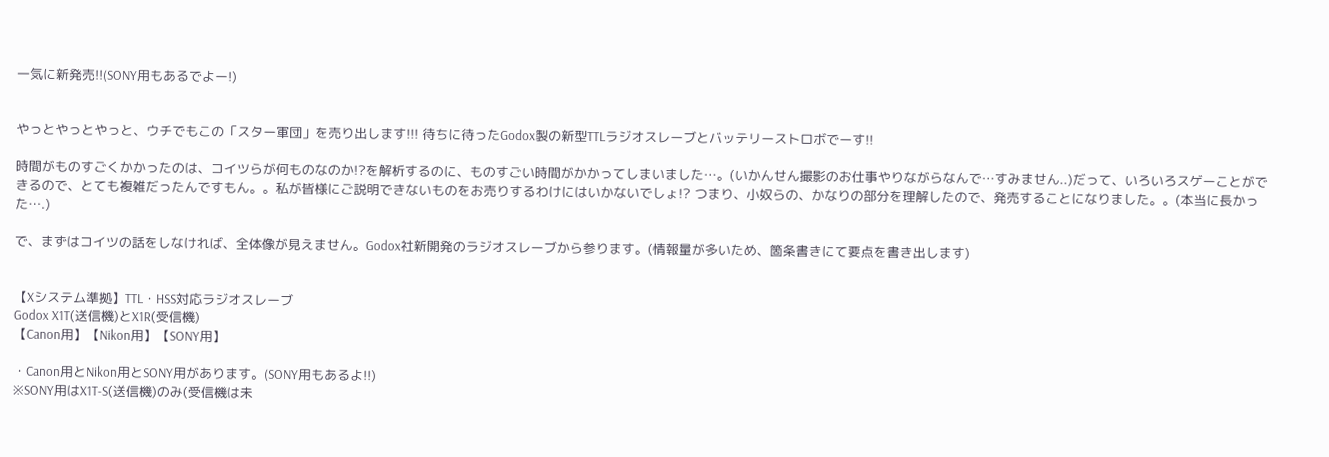一気に新発売!!(SONY用もあるでよー!)


やっとやっとやっと、ウチでもこの「スター軍団」を売り出します!!! 待ちに待ったGodox製の新型TTLラジオスレーブとバッテリーストロボでーす!!

時間がものすごくかかったのは、コイツらが何ものなのか!?を解析するのに、ものすごい時間がかかってしまいました…。(いかんせん撮影のお仕事やりながらなんで…すみません..)だって、いろいろスゲーことができるので、とても複雑だったんですもん。。私が皆様にご説明できないものをお売りするわけにはいかないでしょ!? つまり、小奴らの、かなりの部分を理解したので、発売することになりました。。(本当に長かった….)

で、まずはコイツの話をしなければ、全体像が見えません。Godox社新開発のラジオスレーブから参ります。(情報量が多いため、箇条書きにて要点を書き出します)


【Xシステム準拠】TTL・HSS対応ラジオスレーブ
Godox X1T(送信機)とX1R(受信機)
【Canon用】【Nikon用】【SONY用】

・Canon用とNikon用とSONY用があります。(SONY用もあるよ!!)
※SONY用はX1T-S(送信機)のみ(受信機は未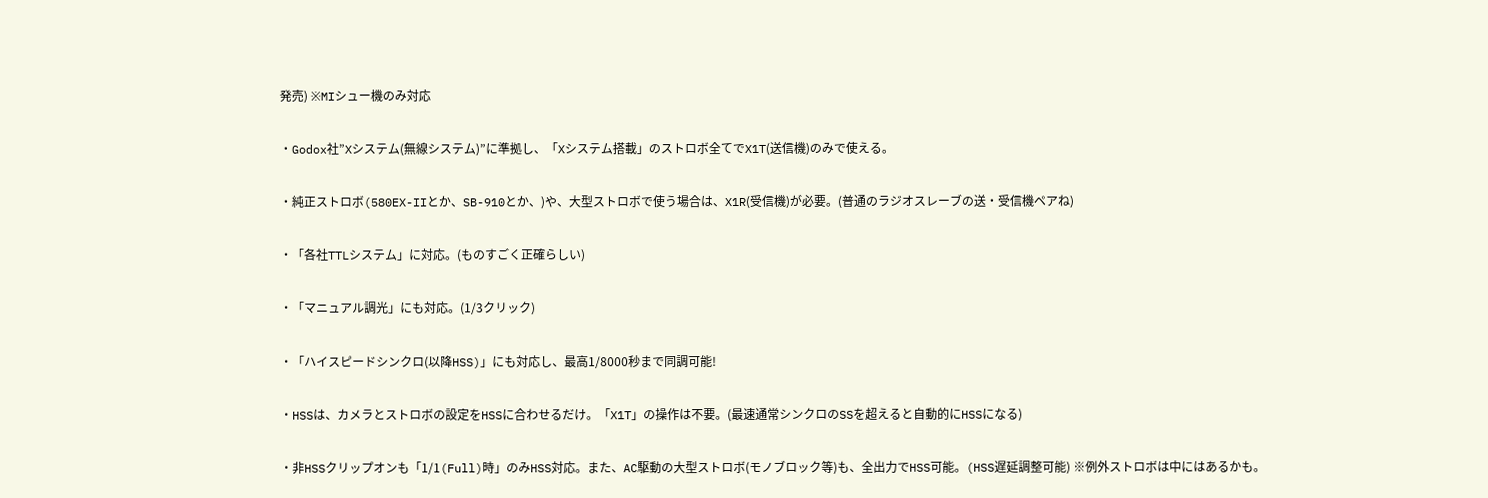発売) ※MIシュー機のみ対応

・Godox社”Xシステム(無線システム)”に準拠し、「Xシステム搭載」のストロボ全てでX1T(送信機)のみで使える。

・純正ストロボ(580EX-IIとか、SB-910とか、)や、大型ストロボで使う場合は、X1R(受信機)が必要。(普通のラジオスレーブの送・受信機ペアね)

・「各社TTLシステム」に対応。(ものすごく正確らしい)

・「マニュアル調光」にも対応。(1/3クリック)

・「ハイスピードシンクロ(以降HSS)」にも対応し、最高1/8000秒まで同調可能!

・HSSは、カメラとストロボの設定をHSSに合わせるだけ。「X1T」の操作は不要。(最速通常シンクロのSSを超えると自動的にHSSになる)

・非HSSクリップオンも「1/1(Full)時」のみHSS対応。また、AC駆動の大型ストロボ(モノブロック等)も、全出力でHSS可能。(HSS遅延調整可能) ※例外ストロボは中にはあるかも。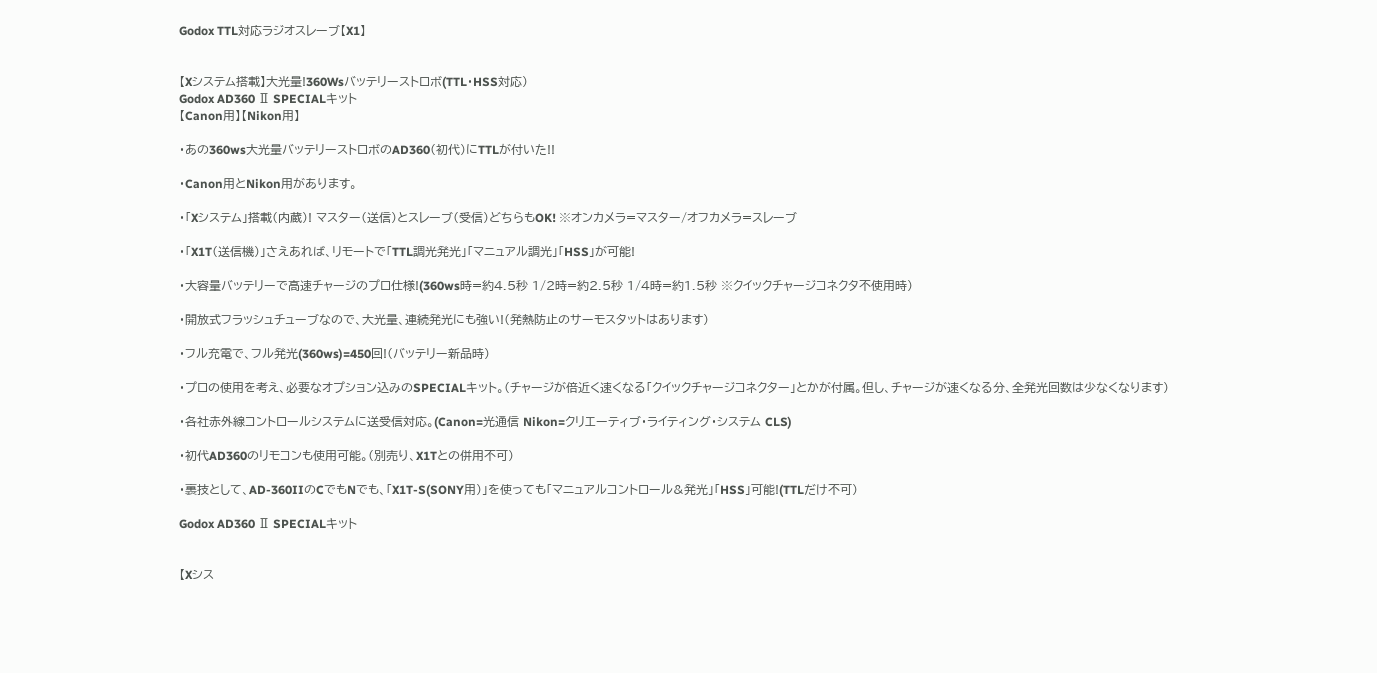Godox TTL対応ラジオスレーブ【X1】


【Xシステム搭載】大光量!360Wsバッテリーストロボ(TTL・HSS対応)
Godox AD360 Ⅱ SPECIALキット
【Canon用】【Nikon用】

・あの360ws大光量バッテリーストロボのAD360(初代)にTTLが付いた!!

・Canon用とNikon用があります。

・「Xシステム」搭載(内蔵)! マスター(送信)とスレーブ(受信)どちらもOK! ※オンカメラ=マスター/オフカメラ=スレーブ

・「X1T(送信機)」さえあれば、リモートで「TTL調光発光」「マニュアル調光」「HSS」が可能!

・大容量バッテリーで高速チャージのプロ仕様!(360ws時=約4.5秒 1/2時=約2.5秒 1/4時=約1.5秒 ※クイックチャージコネクタ不使用時)

・開放式フラッシュチューブなので、大光量、連続発光にも強い!(発熱防止のサーモスタットはあります)

・フル充電で、フル発光(360ws)=450回!(バッテリー新品時)

・プロの使用を考え、必要なオプション込みのSPECIALキット。(チャージが倍近く速くなる「クイックチャージコネクター」とかが付属。但し、チャージが速くなる分、全発光回数は少なくなります)

・各社赤外線コントロールシステムに送受信対応。(Canon=光通信 Nikon=クリエーティブ・ライティング・システム CLS)

・初代AD360のリモコンも使用可能。(別売り、X1Tとの併用不可)

・裏技として、AD-360IIのCでもNでも、「X1T-S(SONY用)」を使っても「マニュアルコントロール&発光」「HSS」可能!(TTLだけ不可)

Godox AD360 Ⅱ SPECIALキット


【Xシス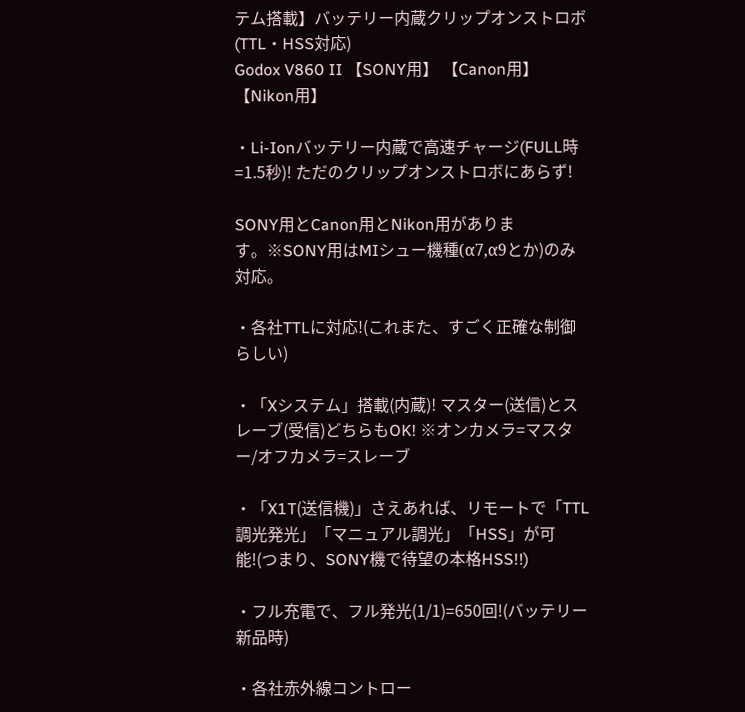テム搭載】バッテリー内蔵クリップオンストロボ(TTL・HSS対応)
Godox V860 II 【SONY用】 【Canon用】【Nikon用】

・Li-Ionバッテリー内蔵で高速チャージ(FULL時=1.5秒)! ただのクリップオンストロボにあらず!

SONY用とCanon用とNikon用があります。※SONY用はMIシュー機種(α7,α9とか)のみ対応。

・各社TTLに対応!(これまた、すごく正確な制御らしい)

・「Xシステム」搭載(内蔵)! マスター(送信)とスレーブ(受信)どちらもOK! ※オンカメラ=マスター/オフカメラ=スレーブ

・「X1T(送信機)」さえあれば、リモートで「TTL調光発光」「マニュアル調光」「HSS」が可能!(つまり、SONY機で待望の本格HSS!!)

・フル充電で、フル発光(1/1)=650回!(バッテリー新品時)

・各社赤外線コントロー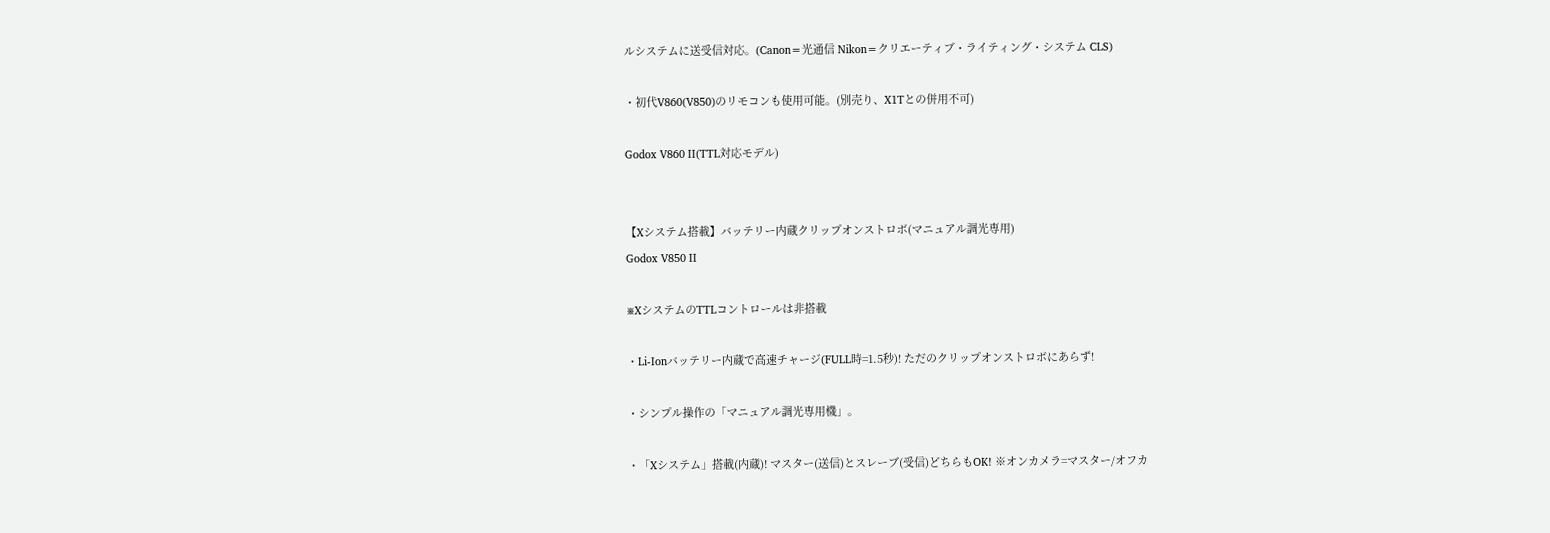ルシステムに送受信対応。(Canon=光通信 Nikon=クリエーティブ・ライティング・システム CLS)

・初代V860(V850)のリモコンも使用可能。(別売り、X1Tとの併用不可)

Godox V860 II(TTL対応モデル)


【Xシステム搭載】バッテリー内蔵クリップオンストロボ(マニュアル調光専用)
Godox V850 II

※XシステムのTTLコントロールは非搭載

・Li-Ionバッテリー内蔵で高速チャージ(FULL時=1.5秒)! ただのクリップオンストロボにあらず!

・シンプル操作の「マニュアル調光専用機」。

・「Xシステム」搭載(内蔵)! マスター(送信)とスレーブ(受信)どちらもOK! ※オンカメラ=マスター/オフカ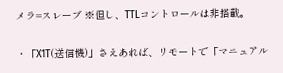メラ=スレーブ ※但し、TTLコントロールは非搭載。

・「X1T(送信機)」さえあれば、リモートで「マニュアル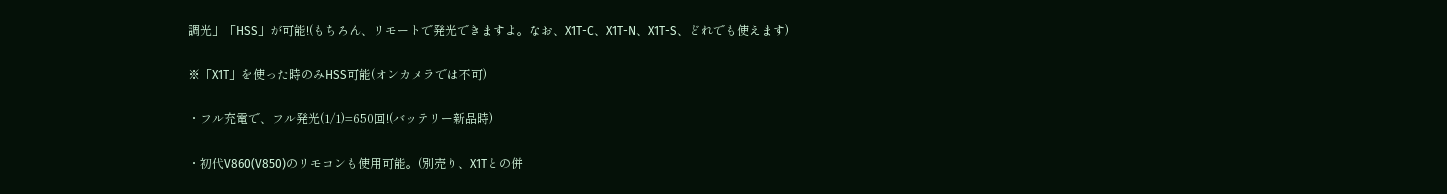調光」「HSS」が可能!(もちろん、リモートで発光できますよ。なお、X1T-C、X1T-N、X1T-S、どれでも使えます)

※「X1T」を使った時のみHSS可能(オンカメラでは不可)

・フル充電で、フル発光(1/1)=650回!(バッテリー新品時)

・初代V860(V850)のリモコンも使用可能。(別売り、X1Tとの併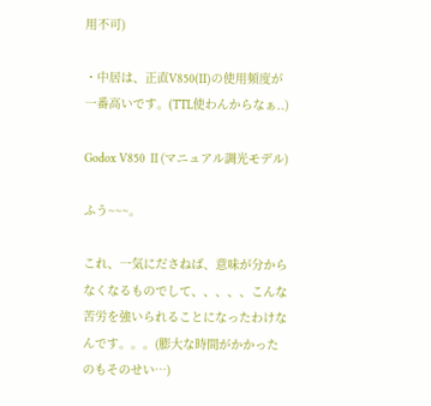用不可)

・中居は、正直V850(II)の使用頻度が一番高いです。(TTL使わんからなぁ..)

Godox V850 Ⅱ(マニュアル調光モデル)

ふう~~~。

これ、一気にださねば、意味が分からなくなるものでして、、、、、こんな苦労を強いられることになったわけなんです。。。(膨大な時間がかかったのもそのせい…)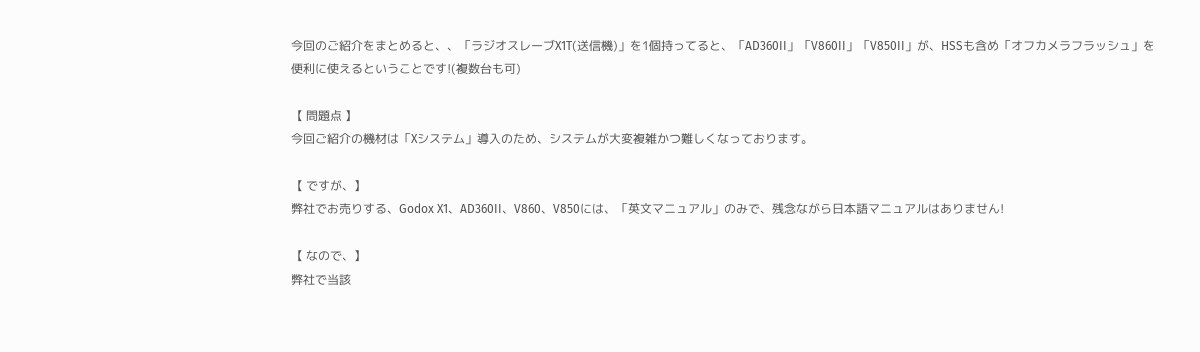今回のご紹介をまとめると、、「ラジオスレーブX1T(送信機)」を1個持ってると、「AD360II」「V860II」「V850II」が、HSSも含め「オフカメラフラッシュ」を便利に使えるということです!(複数台も可)

【 問題点 】
今回ご紹介の機材は「Xシステム」導入のため、システムが大変複雑かつ難しくなっております。

【 ですが、】
弊社でお売りする、Godox X1、AD360II、V860、V850には、「英文マニュアル」のみで、残念ながら日本語マニュアルはありません!

【 なので、】
弊社で当該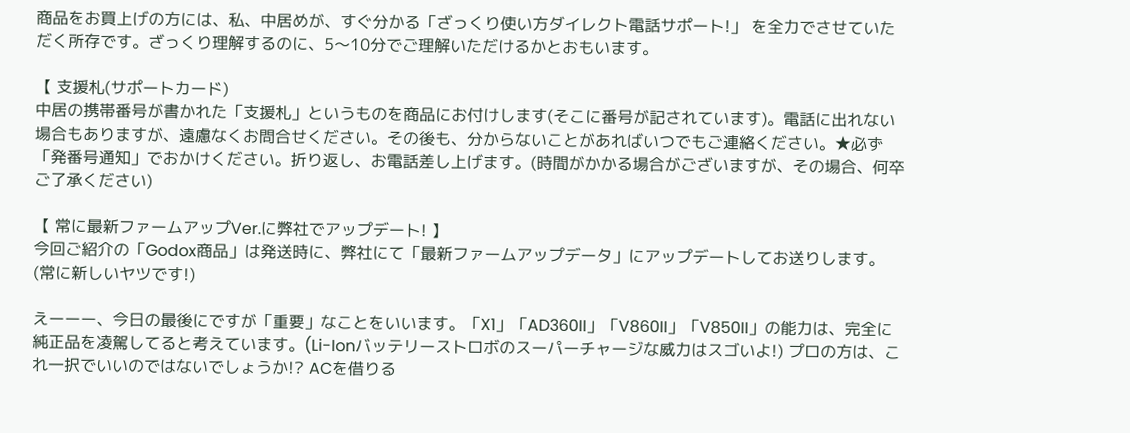商品をお買上げの方には、私、中居めが、すぐ分かる「ざっくり使い方ダイレクト電話サポート!」 を全力でさせていただく所存です。ざっくり理解するのに、5〜10分でご理解いただけるかとおもいます。

【 支援札(サポートカード)
中居の携帯番号が書かれた「支援札」というものを商品にお付けします(そこに番号が記されています)。電話に出れない場合もありますが、遠慮なくお問合せください。その後も、分からないことがあればいつでもご連絡ください。★必ず「発番号通知」でおかけください。折り返し、お電話差し上げます。(時間がかかる場合がございますが、その場合、何卒ご了承ください)

【 常に最新ファームアップVer.に弊社でアップデート! 】
今回ご紹介の「Godox商品」は発送時に、弊社にて「最新ファームアップデータ」にアップデートしてお送りします。(常に新しいヤツです!)

えーーー、今日の最後にですが「重要」なことをいいます。「X1」「AD360II」「V860II」「V850II」の能力は、完全に純正品を凌駕してると考えています。(Li-Ionバッテリーストロボのスーパーチャージな威力はスゴいよ!) プロの方は、これ一択でいいのではないでしょうか!? ACを借りる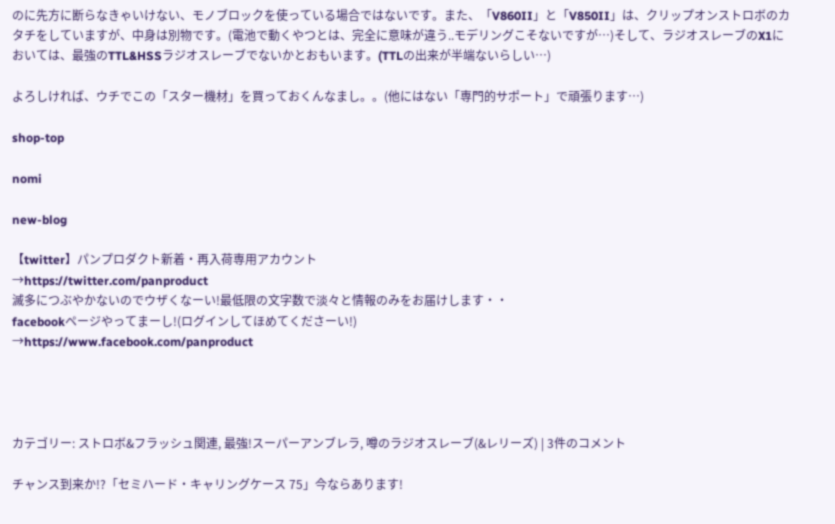のに先方に断らなきゃいけない、モノブロックを使っている場合ではないです。また、「V860II」と「V850II」は、クリップオンストロボのカタチをしていますが、中身は別物です。(電池で動くやつとは、完全に意味が違う..モデリングこそないですが…)そして、ラジオスレーブのX1においては、最強のTTL&HSSラジオスレーブでないかとおもいます。(TTLの出来が半端ないらしい…)

よろしければ、ウチでこの「スター機材」を買っておくんなまし。。(他にはない「専門的サポート」で頑張ります…)

shop-top

nomi

new-blog

【twitter】パンプロダクト新着・再入荷専用アカウント
→https://twitter.com/panproduct
滅多につぶやかないのでウザくなーい!最低限の文字数で淡々と情報のみをお届けします・・
facebookページやってまーし!(ログインしてほめてくださーい!)
→https://www.facebook.com/panproduct




カテゴリー: ストロボ&フラッシュ関連, 最強!スーパーアンブレラ, 噂のラジオスレーブ(&レリーズ) | 3件のコメント

チャンス到来か!?「セミハード・キャリングケース 75」今ならあります!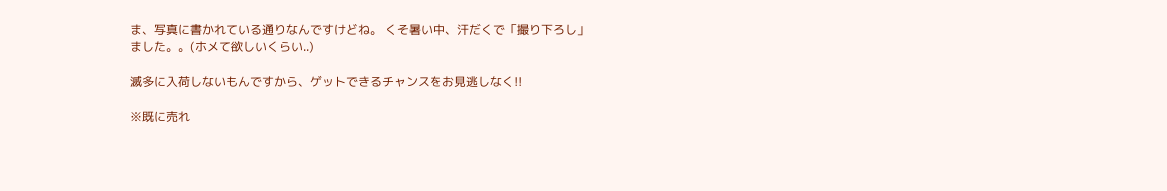ま、写真に書かれている通りなんですけどね。 くそ暑い中、汗だくで「撮り下ろし」ました。。(ホメて欲しいくらい..)

滅多に入荷しないもんですから、ゲットできるチャンスをお見逃しなく!!

※既に売れ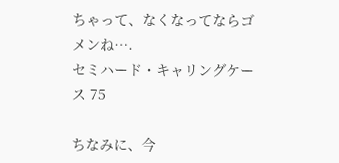ちゃって、なくなってならゴメンね….
セミハード・キャリングケース 75

ちなみに、今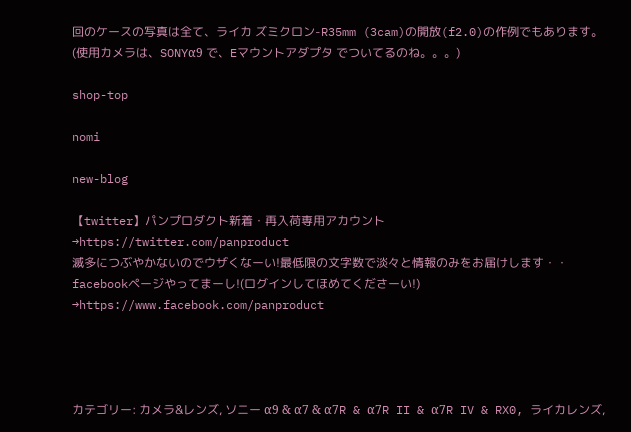回のケースの写真は全て、ライカ ズミクロン-R35mm (3cam)の開放(f2.0)の作例でもあります。(使用カメラは、SONYα9 で、Eマウントアダプタ でついてるのね。。。)

shop-top

nomi

new-blog

【twitter】パンプロダクト新着・再入荷専用アカウント
→https://twitter.com/panproduct
滅多につぶやかないのでウザくなーい!最低限の文字数で淡々と情報のみをお届けします・・
facebookページやってまーし!(ログインしてほめてくださーい!)
→https://www.facebook.com/panproduct




カテゴリー: カメラ&レンズ, ソニー α9 & α7 & α7R & α7R II & α7R IV & RX0, ライカレンズ,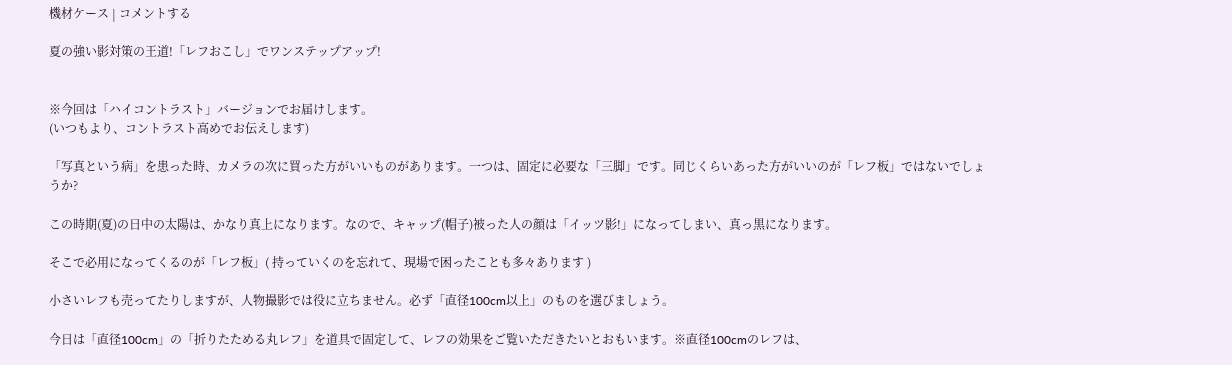機材ケース | コメントする

夏の強い影対策の王道!「レフおこし」でワンステップアップ!


※今回は「ハイコントラスト」バージョンでお届けします。
(いつもより、コントラスト高めでお伝えします)

「写真という病」を患った時、カメラの次に買った方がいいものがあります。一つは、固定に必要な「三脚」です。同じくらいあった方がいいのが「レフ板」ではないでしょうか?

この時期(夏)の日中の太陽は、かなり真上になります。なので、キャップ(帽子)被った人の顔は「イッツ影!」になってしまい、真っ黒になります。

そこで必用になってくるのが「レフ板」( 持っていくのを忘れて、現場で困ったことも多々あります )

小さいレフも売ってたりしますが、人物撮影では役に立ちません。必ず「直径100cm以上」のものを選びましょう。

今日は「直径100cm」の「折りたためる丸レフ」を道具で固定して、レフの効果をご覧いただきたいとおもいます。※直径100cmのレフは、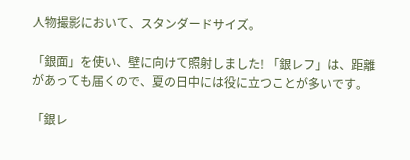人物撮影において、スタンダードサイズ。

「銀面」を使い、壁に向けて照射しました! 「銀レフ」は、距離があっても届くので、夏の日中には役に立つことが多いです。

「銀レ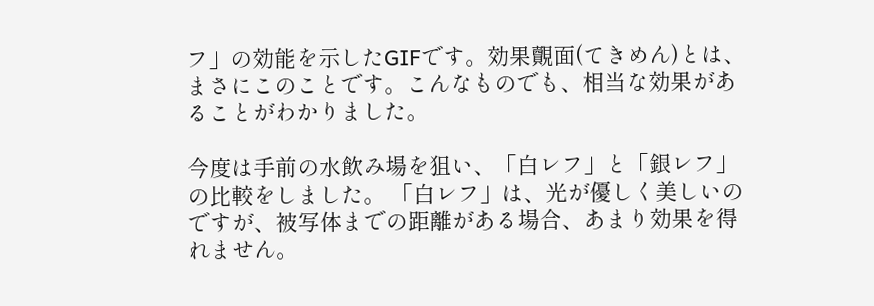フ」の効能を示したGIFです。効果覿面(てきめん)とは、まさにこのことです。こんなものでも、相当な効果があることがわかりました。

今度は手前の水飲み場を狙い、「白レフ」と「銀レフ」の比較をしました。 「白レフ」は、光が優しく美しいのですが、被写体までの距離がある場合、あまり効果を得れません。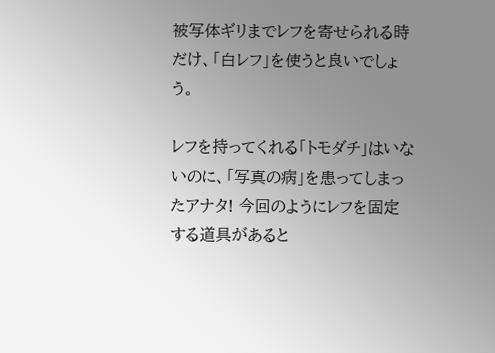被写体ギリまでレフを寄せられる時だけ、「白レフ」を使うと良いでしょう。

レフを持ってくれる「トモダチ」はいないのに、「写真の病」を患ってしまったアナタ! 今回のようにレフを固定する道具があると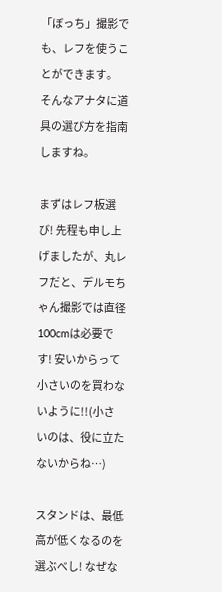「ぼっち」撮影でも、レフを使うことができます。 そんなアナタに道具の選び方を指南しますね。

まずはレフ板選び! 先程も申し上げましたが、丸レフだと、デルモちゃん撮影では直径100cmは必要です! 安いからって小さいのを買わないように!!(小さいのは、役に立たないからね…)

スタンドは、最低高が低くなるのを選ぶべし! なぜな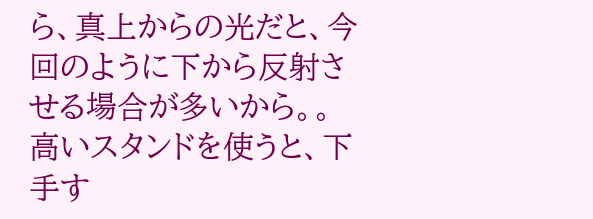ら、真上からの光だと、今回のように下から反射させる場合が多いから。。 高いスタンドを使うと、下手す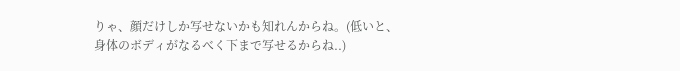りゃ、顔だけしか写せないかも知れんからね。(低いと、身体のボディがなるべく下まで写せるからね..)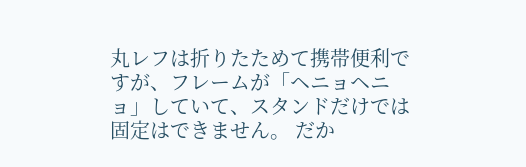丸レフは折りたためて携帯便利ですが、フレームが「ヘニョヘニョ」していて、スタンドだけでは固定はできません。 だか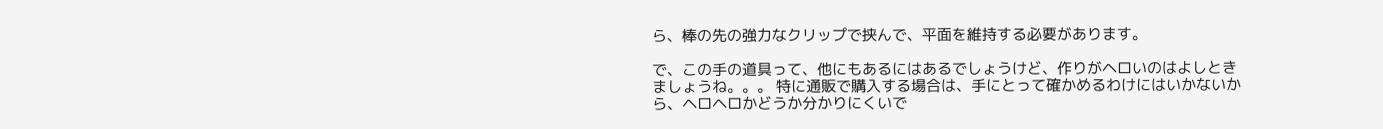ら、棒の先の強力なクリップで挟んで、平面を維持する必要があります。

で、この手の道具って、他にもあるにはあるでしょうけど、作りがヘロいのはよしときましょうね。。。 特に通販で購入する場合は、手にとって確かめるわけにはいかないから、ヘロヘロかどうか分かりにくいで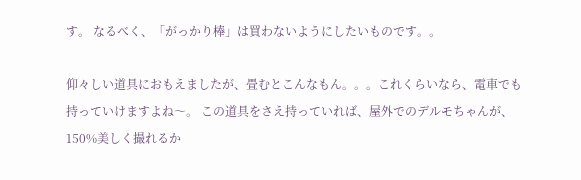す。 なるべく、「がっかり棒」は買わないようにしたいものです。。

仰々しい道具におもえましたが、畳むとこんなもん。。。これくらいなら、電車でも持っていけますよね〜。 この道具をさえ持っていれば、屋外でのデルモちゃんが、150%美しく撮れるか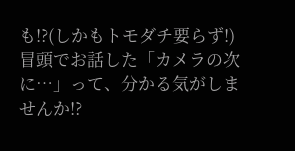も!?(しかもトモダチ要らず!) 冒頭でお話した「カメラの次に…」って、分かる気がしませんか!?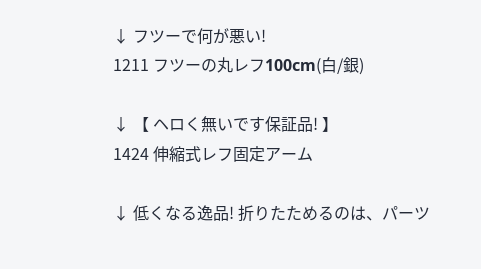↓ フツーで何が悪い!
1211 フツーの丸レフ100cm(白/銀)

↓ 【 ヘロく無いです保証品! 】
1424 伸縮式レフ固定アーム

↓ 低くなる逸品! 折りたためるのは、パーツ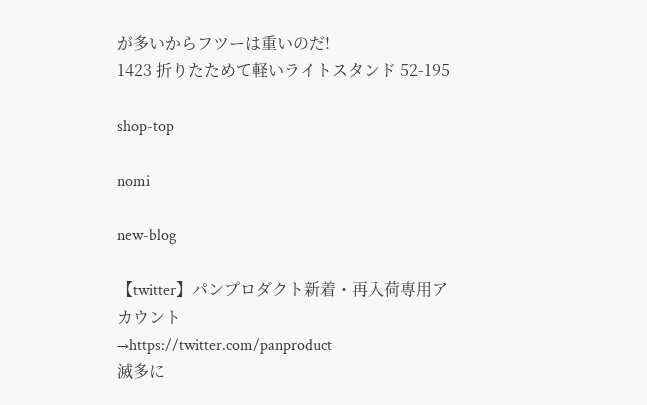が多いからフツーは重いのだ!
1423 折りたためて軽いライトスタンド 52-195

shop-top

nomi

new-blog

【twitter】パンプロダクト新着・再入荷専用アカウント
→https://twitter.com/panproduct
滅多に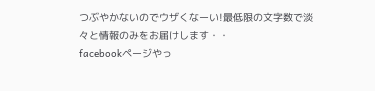つぶやかないのでウザくなーい!最低限の文字数で淡々と情報のみをお届けします・・
facebookページやっ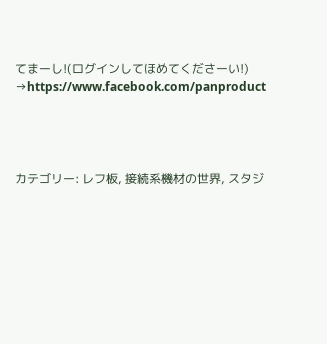てまーし!(ログインしてほめてくださーい!)
→https://www.facebook.com/panproduct




カテゴリー: レフ板, 接続系機材の世界, スタジ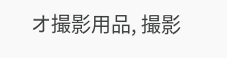オ撮影用品, 撮影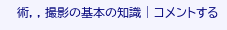術, , 撮影の基本の知識 | コメントする